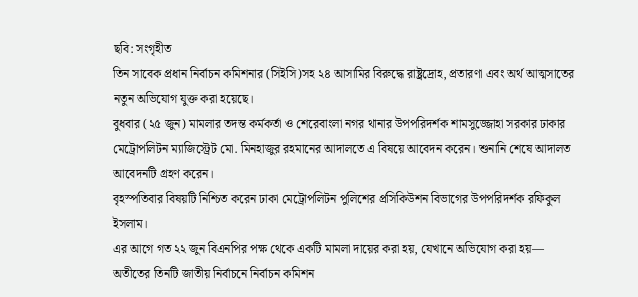ছবি: সংগৃহীত
তিন সাবেক প্রধান নির্বাচন কমিশনার (সিইসি)সহ ২৪ আসামির বিরুদ্ধে রাষ্ট্রদ্রোহ, প্রতারণা এবং অর্থ আত্মসাতের নতুন অভিযোগ যুক্ত করা হয়েছে।
বুধবার (২৫ জুন) মামলার তদন্ত কর্মকর্তা ও শেরেবাংলা নগর থানার উপপরিদর্শক শামসুজ্জোহা সরকার ঢাকার মেট্রোপলিটন ম্যাজিস্ট্রেট মো. মিনহাজুর রহমানের আদালতে এ বিষয়ে আবেদন করেন। শুনানি শেষে আদালত আবেদনটি গ্রহণ করেন।
বৃহস্পতিবার বিষয়টি নিশ্চিত করেন ঢাকা মেট্রোপলিটন পুলিশের প্রসিকিউশন বিভাগের উপপরিদর্শক রফিকুল ইসলাম।
এর আগে গত ২২ জুন বিএনপির পক্ষ থেকে একটি মামলা দায়ের করা হয়, যেখানে অভিযোগ করা হয়— অতীতের তিনটি জাতীয় নির্বাচনে নির্বাচন কমিশন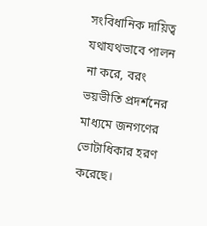সংবিধানিক দায়িত্ব যথাযথভাবে পালন না করে, বরং ভয়ভীতি প্রদর্শনের মাধ্যমে জনগণের ভোটাধিকার হরণ করেছে।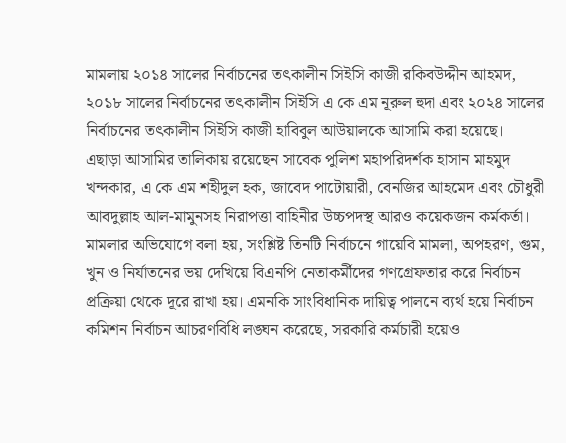মামলায় ২০১৪ সালের নির্বাচনের তৎকালীন সিইসি কাজী রকিবউদ্দীন আহমদ, ২০১৮ সালের নির্বাচনের তৎকালীন সিইসি এ কে এম নূরুল হুদা এবং ২০২৪ সালের নির্বাচনের তৎকালীন সিইসি কাজী হাবিবুল আউয়ালকে আসামি করা হয়েছে।
এছাড়া আসামির তালিকায় রয়েছেন সাবেক পুলিশ মহাপরিদর্শক হাসান মাহমুদ খন্দকার, এ কে এম শহীদুল হক, জাবেদ পাটোয়ারী, বেনজির আহমেদ এবং চৌধুরী আবদুল্লাহ আল-মামুনসহ নিরাপত্তা বাহিনীর উচ্চপদস্থ আরও কয়েকজন কর্মকর্তা।
মামলার অভিযোগে বলা হয়, সংশ্লিষ্ট তিনটি নির্বাচনে গায়েবি মামলা, অপহরণ, গুম, খুন ও নির্যাতনের ভয় দেখিয়ে বিএনপি নেতাকর্মীদের গণগ্রেফতার করে নির্বাচন প্রক্রিয়া থেকে দূরে রাখা হয়। এমনকি সাংবিধানিক দায়িত্ব পালনে ব্যর্থ হয়ে নির্বাচন কমিশন নির্বাচন আচরণবিধি লঙ্ঘন করেছে, সরকারি কর্মচারী হয়েও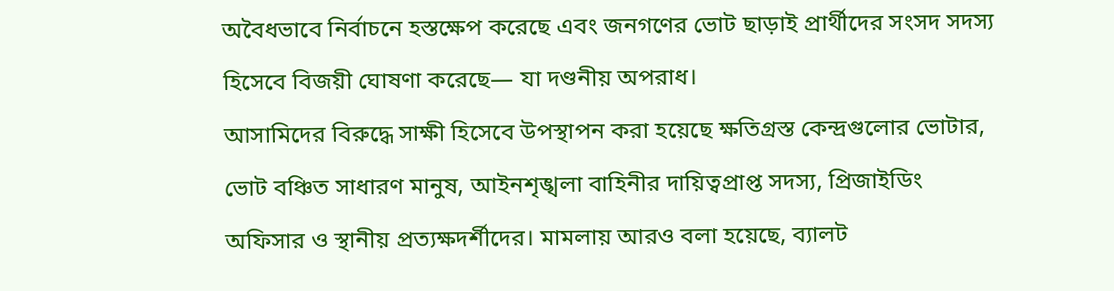অবৈধভাবে নির্বাচনে হস্তক্ষেপ করেছে এবং জনগণের ভোট ছাড়াই প্রার্থীদের সংসদ সদস্য হিসেবে বিজয়ী ঘোষণা করেছে— যা দণ্ডনীয় অপরাধ।
আসামিদের বিরুদ্ধে সাক্ষী হিসেবে উপস্থাপন করা হয়েছে ক্ষতিগ্রস্ত কেন্দ্রগুলোর ভোটার, ভোট বঞ্চিত সাধারণ মানুষ, আইনশৃঙ্খলা বাহিনীর দায়িত্বপ্রাপ্ত সদস্য, প্রিজাইডিং অফিসার ও স্থানীয় প্রত্যক্ষদর্শীদের। মামলায় আরও বলা হয়েছে, ব্যালট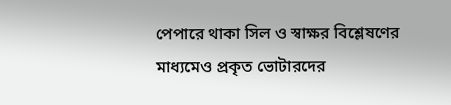পেপারে থাকা সিল ও স্বাক্ষর বিশ্লেষণের মাধ্যমেও প্রকৃত ভোটারদের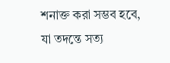শনাক্ত করা সম্ভব হবে, যা তদন্তে সত্য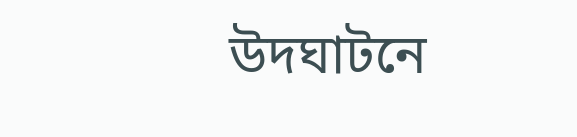উদঘাটনে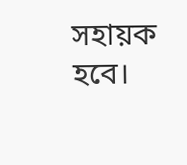সহায়ক হবে।